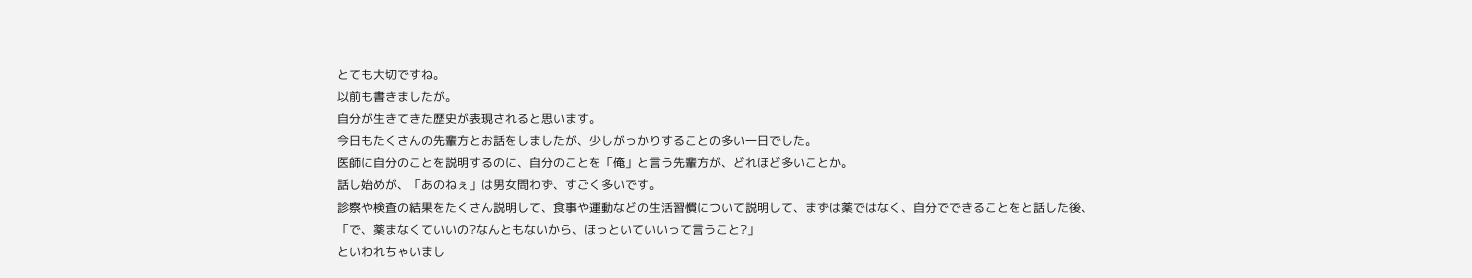とても大切ですね。
以前も書きましたが。
自分が生きてきた歴史が表現されると思います。
今日もたくさんの先輩方とお話をしましたが、少しがっかりすることの多い一日でした。
医師に自分のことを説明するのに、自分のことを「俺」と言う先輩方が、どれほど多いことか。
話し始めが、「あのねぇ」は男女問わず、すごく多いです。
診察や検査の結果をたくさん説明して、食事や運動などの生活習慣について説明して、まずは薬ではなく、自分でできることをと話した後、
「で、薬まなくていいの?なんともないから、ほっといていいって言うこと?」
といわれちゃいまし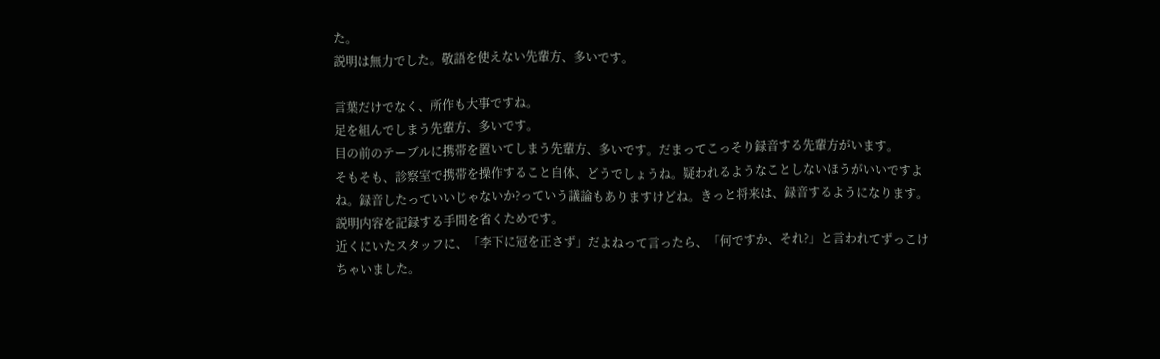た。
説明は無力でした。敬語を使えない先輩方、多いです。

言葉だけでなく、所作も大事ですね。
足を組んでしまう先輩方、多いです。
目の前のテーブルに携帯を置いてしまう先輩方、多いです。だまってこっそり録音する先輩方がいます。
そもそも、診察室で携帯を操作すること自体、どうでしょうね。疑われるようなことしないほうがいいですよね。録音したっていいじゃないか?っていう議論もありますけどね。きっと将来は、録音するようになります。説明内容を記録する手間を省くためです。
近くにいたスタッフに、「李下に冠を正さず」だよねって言ったら、「何ですか、それ?」と言われてずっこけちゃいました。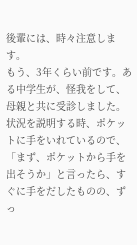後輩には、時々注意します。
もう、3年くらい前です。ある中学生が、怪我をして、母親と共に受診しました。状況を説明する時、ポケットに手をいれているので、「まず、ポケットから手を出そうか」と言ったら、すぐに手をだしたものの、ずっ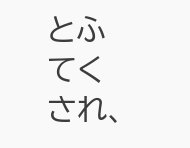とふてくされ、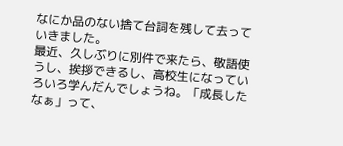なにか品のない捨て台詞を残して去っていきました。
最近、久しぶりに別件で来たら、敬語使うし、挨拶できるし、高校生になっていろいろ学んだんでしょうね。「成長したなぁ」って、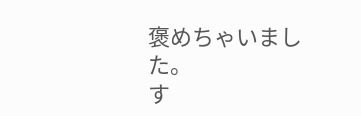褒めちゃいました。
す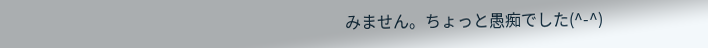みません。ちょっと愚痴でした(^-^)